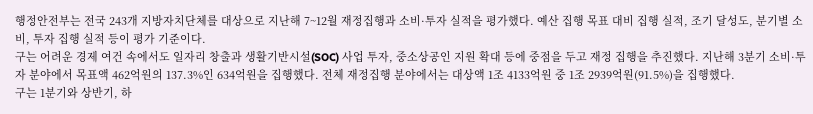행정안전부는 전국 243개 지방자치단체를 대상으로 지난해 7~12월 재정집행과 소비·투자 실적을 평가했다. 예산 집행 목표 대비 집행 실적, 조기 달성도, 분기별 소비, 투자 집행 실적 등이 평가 기준이다.
구는 어려운 경제 여건 속에서도 일자리 창출과 생활기반시설(SOC) 사업 투자, 중소상공인 지원 확대 등에 중점을 두고 재정 집행을 추진했다. 지난해 3분기 소비·투자 분야에서 목표액 462억원의 137.3%인 634억원을 집행했다. 전체 재정집행 분야에서는 대상액 1조 4133억원 중 1조 2939억원(91.5%)을 집행했다.
구는 1분기와 상반기, 하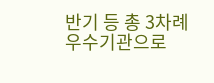반기 등 총 3차례 우수기관으로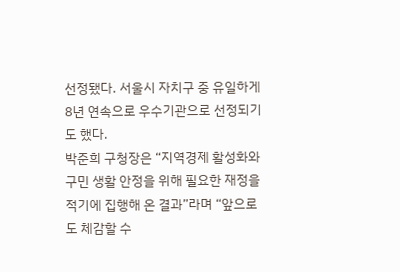선정됐다. 서울시 자치구 중 유일하게 8년 연속으로 우수기관으로 선정되기도 했다.
박준희 구청장은 “지역경제 활성화와 구민 생활 안정을 위해 필요한 재정을 적기에 집행해 온 결과”라며 “앞으로도 체감할 수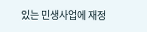있는 민생사업에 재정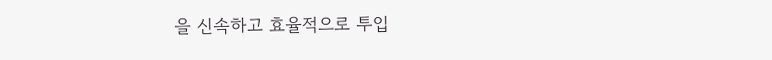을 신속하고 효율적으로 투입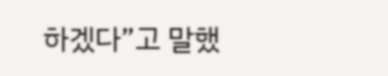하겠다”고 말했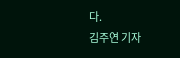다.
김주연 기자